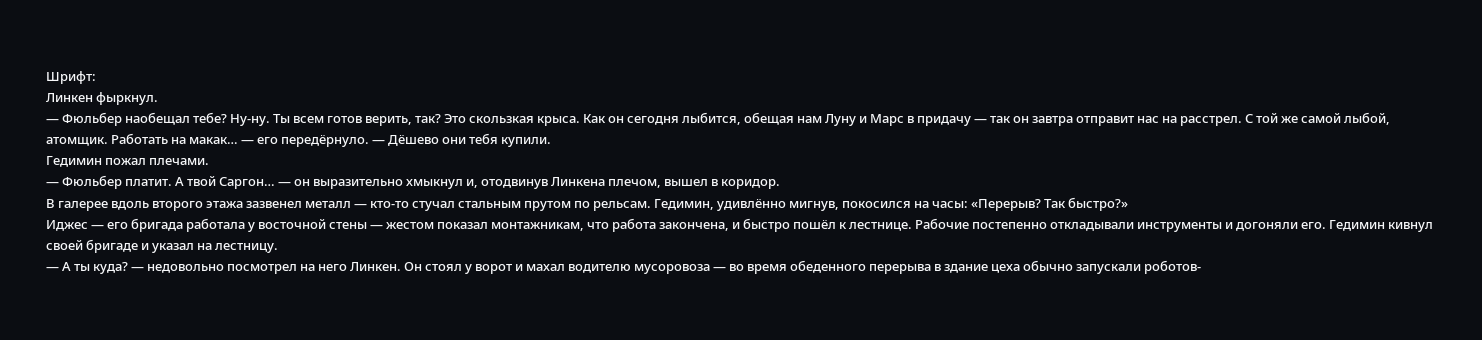Шрифт:
Линкен фыркнул.
— Фюльбер наобещал тебе? Ну-ну. Ты всем готов верить, так? Это скользкая крыса. Как он сегодня лыбится, обещая нам Луну и Марс в придачу — так он завтра отправит нас на расстрел. С той же самой лыбой, атомщик. Работать на макак… — его передёрнуло. — Дёшево они тебя купили.
Гедимин пожал плечами.
— Фюльбер платит. А твой Саргон… — он выразительно хмыкнул и, отодвинув Линкена плечом, вышел в коридор.
В галерее вдоль второго этажа зазвенел металл — кто-то стучал стальным прутом по рельсам. Гедимин, удивлённо мигнув, покосился на часы: «Перерыв? Так быстро?»
Иджес — его бригада работала у восточной стены — жестом показал монтажникам, что работа закончена, и быстро пошёл к лестнице. Рабочие постепенно откладывали инструменты и догоняли его. Гедимин кивнул своей бригаде и указал на лестницу.
— А ты куда? — недовольно посмотрел на него Линкен. Он стоял у ворот и махал водителю мусоровоза — во время обеденного перерыва в здание цеха обычно запускали роботов-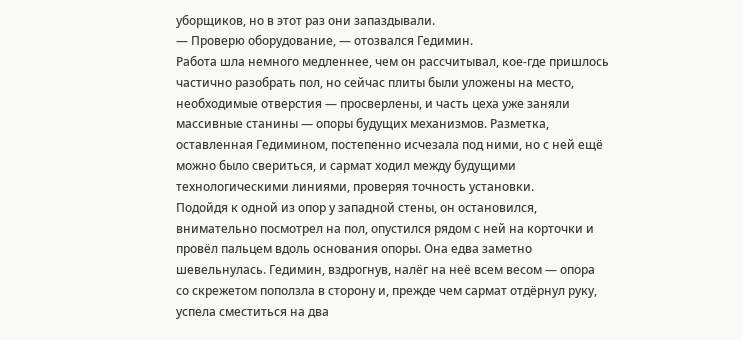уборщиков, но в этот раз они запаздывали.
— Проверю оборудование, — отозвался Гедимин.
Работа шла немного медленнее, чем он рассчитывал, кое-где пришлось частично разобрать пол, но сейчас плиты были уложены на место, необходимые отверстия — просверлены, и часть цеха уже заняли массивные станины — опоры будущих механизмов. Разметка, оставленная Гедимином, постепенно исчезала под ними, но с ней ещё можно было свериться, и сармат ходил между будущими технологическими линиями, проверяя точность установки.
Подойдя к одной из опор у западной стены, он остановился, внимательно посмотрел на пол, опустился рядом с ней на корточки и провёл пальцем вдоль основания опоры. Она едва заметно шевельнулась. Гедимин, вздрогнув, налёг на неё всем весом — опора со скрежетом поползла в сторону и, прежде чем сармат отдёрнул руку, успела сместиться на два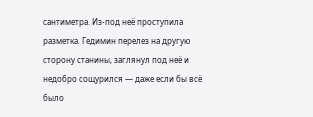сантиметра. Из-под неё проступила разметка. Гедимин перелез на другую сторону станины, заглянул под неё и недобро сощурился — даже если бы всё было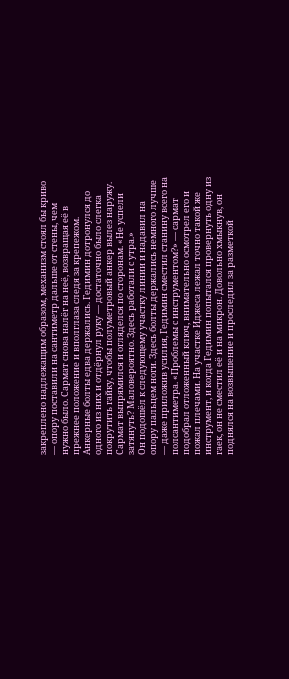закреплено надлежащим образом, механизм стоял бы криво — опору поставили на сантиметр дальше от стены, чем нужно было. Сармат снова налёг на неё, возвращая её в прежнее положение и вполглаза следя за крепежом. Анкерные болты едва держались. Гедимин дотронулся до одного из них и отдёрнул руку — достаточно было слегка покрутить гайку, чтобы полуметровый анкер вылез наружу. Сармат выпрямился и огляделся по сторонам. «Не успели затянуть? Маловероятно. Здесь работали с утра.»
Он подошёл к следующему участку линии и надавил на опору пальцем ноги. Здесь болты держались немного лучше — даже приложив усилия, Гедимин сместил станину всего на полсантиметра. «Проблемы с инструментом?» — сармат подобрал отложенный ключ, внимательно осмотрел его и пожал плечами. На участке Иджеса лежал точно такой же инструмент, и когда Гедимин попытался провернуть одну из гаек, он не сместил её и на микрон. Довольно хмыкнув, он поднялся на возвышение и проследил за разметкой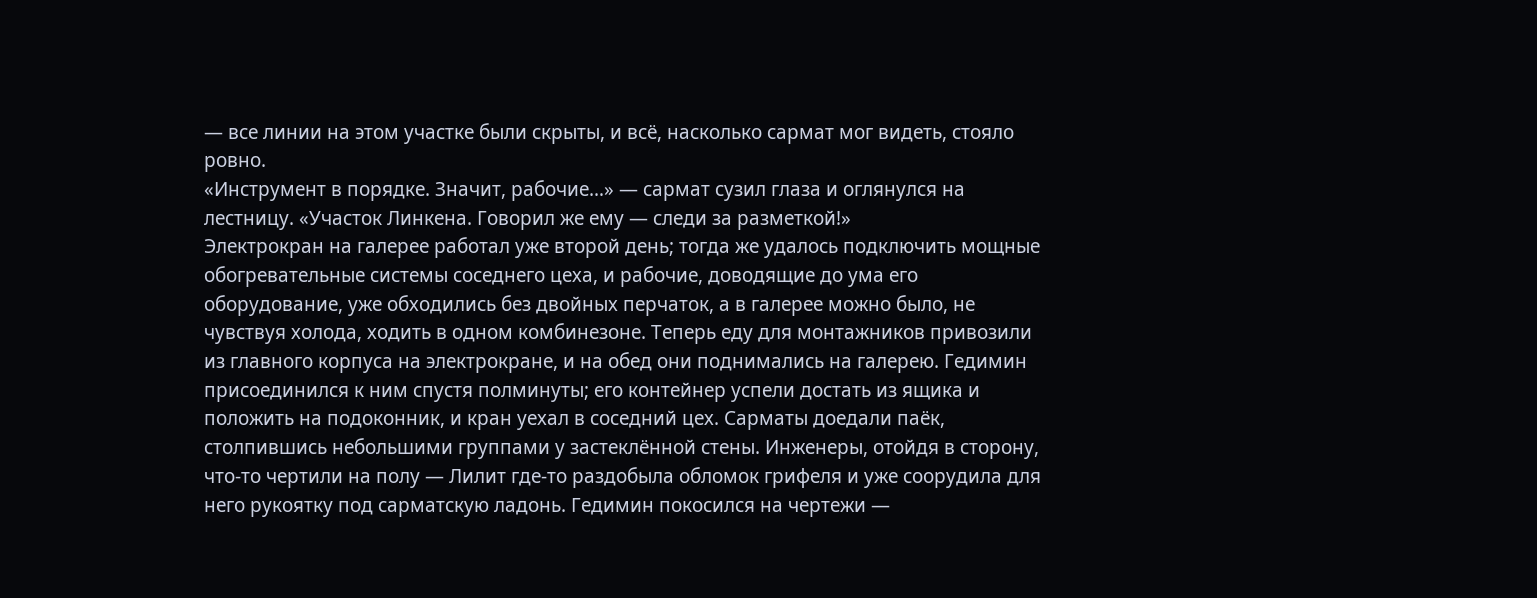— все линии на этом участке были скрыты, и всё, насколько сармат мог видеть, стояло ровно.
«Инструмент в порядке. Значит, рабочие…» — сармат сузил глаза и оглянулся на лестницу. «Участок Линкена. Говорил же ему — следи за разметкой!»
Электрокран на галерее работал уже второй день; тогда же удалось подключить мощные обогревательные системы соседнего цеха, и рабочие, доводящие до ума его оборудование, уже обходились без двойных перчаток, а в галерее можно было, не чувствуя холода, ходить в одном комбинезоне. Теперь еду для монтажников привозили из главного корпуса на электрокране, и на обед они поднимались на галерею. Гедимин присоединился к ним спустя полминуты; его контейнер успели достать из ящика и положить на подоконник, и кран уехал в соседний цех. Сарматы доедали паёк, столпившись небольшими группами у застеклённой стены. Инженеры, отойдя в сторону, что-то чертили на полу — Лилит где-то раздобыла обломок грифеля и уже соорудила для него рукоятку под сарматскую ладонь. Гедимин покосился на чертежи —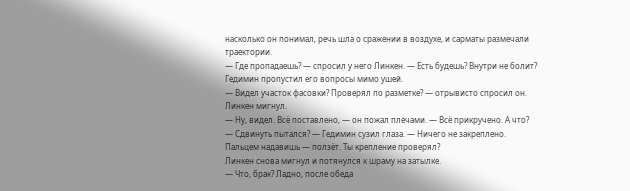насколько он понимал, речь шла о сражении в воздухе, и сарматы размечали траектории.
— Где пропадаешь? — спросил у него Линкен. — Есть будешь? Внутри не болит?
Гедимин пропустил его вопросы мимо ушей.
— Видел участок фасовки? Проверял по разметке? — отрывисто спросил он. Линкен мигнул.
— Ну, видел. Всё поставлено, — он пожал плечами. — Всё прикручено. А что?
— Сдвинуть пытался? — Гедимин сузил глаза. — Ничего не закреплено. Пальцем надавишь — ползёт. Ты крепление проверял?
Линкен снова мигнул и потянулся к шраму на затылке.
— Что, брак? Ладно, после обеда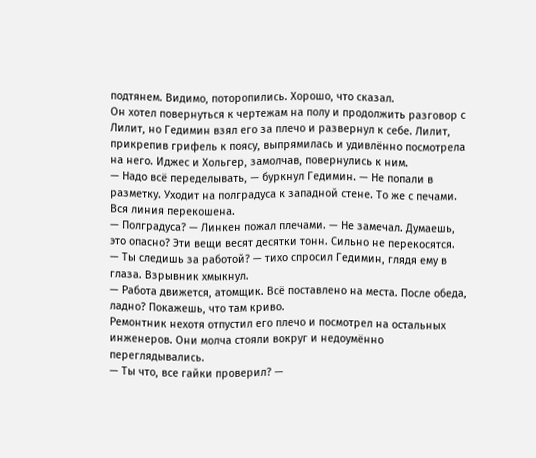подтянем. Видимо, поторопились. Хорошо, что сказал.
Он хотел повернуться к чертежам на полу и продолжить разговор с Лилит, но Гедимин взял его за плечо и развернул к себе. Лилит, прикрепив грифель к поясу, выпрямилась и удивлённо посмотрела на него. Иджес и Хольгер, замолчав, повернулись к ним.
— Надо всё переделывать, — буркнул Гедимин. — Не попали в разметку. Уходит на полградуса к западной стене. То же с печами. Вся линия перекошена.
— Полградуса? — Линкен пожал плечами. — Не замечал. Думаешь, это опасно? Эти вещи весят десятки тонн. Сильно не перекосятся.
— Ты следишь за работой? — тихо спросил Гедимин, глядя ему в глаза. Взрывник хмыкнул.
— Работа движется, атомщик. Всё поставлено на места. После обеда, ладно? Покажешь, что там криво.
Ремонтник нехотя отпустил его плечо и посмотрел на остальных инженеров. Они молча стояли вокруг и недоумённо переглядывались.
— Ты что, все гайки проверил? —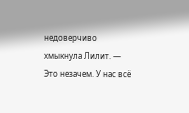недоверчиво хмыкнула Лилит. — Это незачем. У нас всё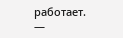работает.
—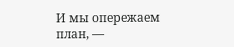И мы опережаем план, —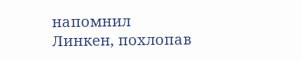напомнил Линкен, похлопав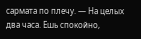сармата по плечу. — На целых два часа. Ешь спокойно,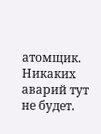атомщик. Никаких аварий тут не будет.